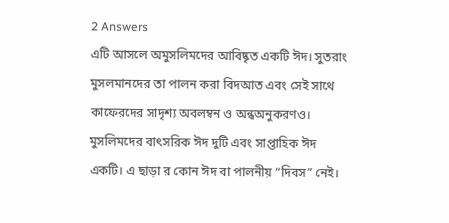2 Answers
এটি আসলে অমুসলিমদের আবিষ্কৃত একটি ঈদ। সুতরাং মুসলমানদের তা পালন করা বিদআত এবং সেই সাথে কাফেরদের সাদৃশ্য অবলম্বন ও অন্ধঅনুকরণও। মুসলিমদের বাৎসরিক ঈদ দুটি এবং সাপ্তাহিক ঈদ একটি। এ ছাড়া র কোন ঈদ বা পালনীয় “দিবস” নেই।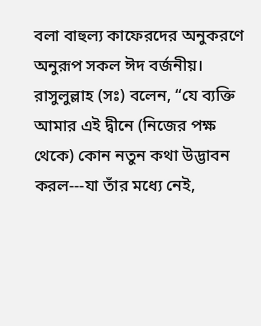বলা বাহুল্য কাফেরদের অনুকরণে অনুরূপ সকল ঈদ বর্জনীয়। রাসুলুল্লাহ (সঃ) বলেন, “যে ব্যক্তি আমার এই দ্বীনে (নিজের পক্ষ থেকে) কোন নতুন কথা উদ্ভাবন করল---যা তাঁর মধ্যে নেই,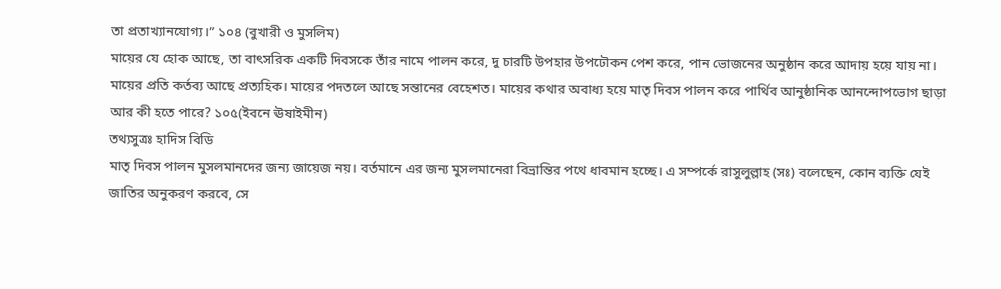তা প্রতাখ্যানযোগ্য।” ১০৪ (বুখারী ও মুসলিম)
মায়ের যে হোক আছে, তা বাৎসরিক একটি দিবসকে তাঁর নামে পালন করে, দু চারটি উপহার উপঢৌকন পেশ করে, পান ভোজনের অনুষ্ঠান করে আদায় হয়ে যায় না। মায়ের প্রতি কর্তব্য আছে প্রত্যহিক। মায়ের পদতলে আছে সন্তানের বেহেশত। মায়ের কথার অবাধ্য হয়ে মাতৃ দিবস পালন করে পার্থিব আনুষ্ঠানিক আনন্দোপভোগ ছাড়া আর কী হতে পারে? ১০৫(ইবনে ঊষাইমীন)
তথ্যসুত্রঃ হাদিস বিডি
মাতৃ দিবস পালন মুসলমানদের জন্য জায়েজ নয়। বর্তমানে এর জন্য মুসলমানেরা বিভ্রান্তির পথে ধাবমান হচ্ছে। এ সম্পর্কে রাসুলুল্লাহ (সঃ) বলেছেন, কোন ব্যক্তি যেই জাতির অনুকরণ করবে, সে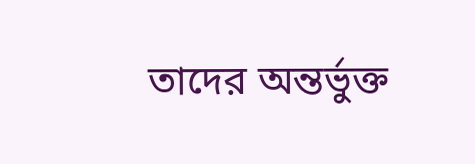তাদের অন্তর্ভুক্ত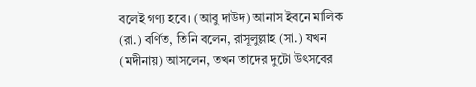বলেই গণ্য হবে। (আবু দাউদ) আনাস ইবনে মালিক (রা.) বর্ণিত, তিনি বলেন, রাসূলুল্লাহ (সা.) যখন (মদীনায়) আসলেন, তখন তাদের দুটো উৎসবের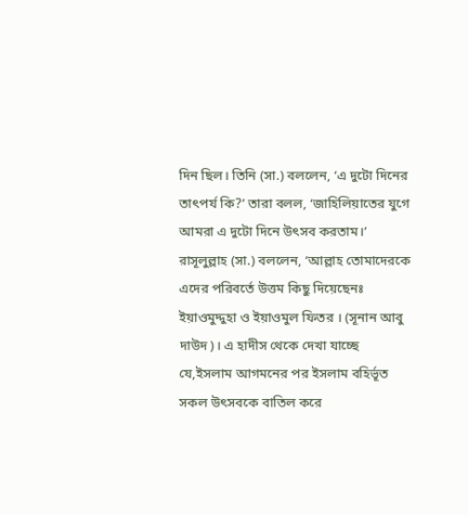দিন ছিল। তিনি (সা.) বললেন, ‘এ দুটো দিনের তাৎপর্য কি?’ তারা বলল, ‘জাহিলিয়াতের যুগে আমরা এ দুটো দিনে উৎসব করতাম।’ রাসূলুল্লাহ (সা.) বললেন, ‘আল্লাহ তোমাদেরকে এদের পরিবর্তে উত্তম কিছু দিয়েছেনঃ ইয়াওমুদ্দুহা ও ইয়াওমুল ফিতর । (সূনান আবু দাউদ)। এ হাদীস থেকে দেখা যাচ্ছে যে,ইসলাম আগমনের পর ইসলাম বহির্ভূত সকল উৎসবকে বাতিল করে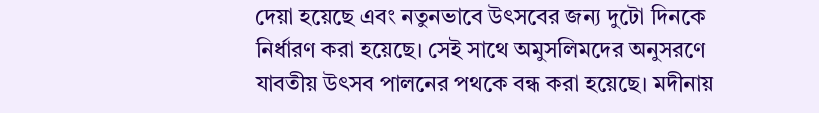দেয়া হয়েছে এবং নতুনভাবে উৎসবের জন্য দুটো দিনকে নির্ধারণ করা হয়েছে। সেই সাথে অমুসলিমদের অনুসরণে যাবতীয় উৎসব পালনের পথকে বন্ধ করা হয়েছে। মদীনায়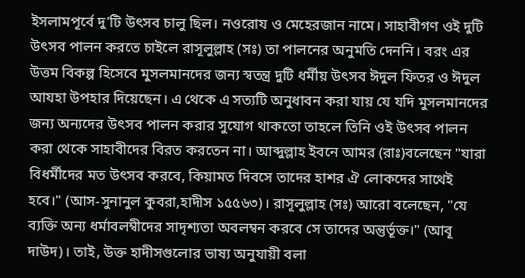ইসলামপূর্বে দু’টি উৎসব চালু ছিল। নওরোয ও মেহেরজান নামে। সাহাবীগণ ওই দুটি উৎসব পালন করতে চাইলে রাসূলুল্লাহ (সঃ) তা পালনের অনুমতি দেননি। বরং এর উত্তম বিকল্প হিসেবে মুসলমানদের জন্য স্বতন্ত্র দুটি ধর্মীয় উৎসব ঈদুল ফিতর ও ঈদুল আযহা উপহার দিয়েছেন। এ থেকে এ সত্যটি অনুধাবন করা যায় যে যদি মুসলমানদের জন্য অন্যদের উৎসব পালন করার সুযোগ থাকতো তাহলে তিনি ওই উৎসব পালন করা থেকে সাহাবীদের বিরত করতেন না। আব্দুল্লাহ ইবনে আমর (রাঃ)বলেছেন "যারা বিধর্মীদের মত উৎসব করবে, কিয়ামত দিবসে তাদের হাশর ঐ লোকদের সাথেই হবে।" (আস-সুনানুল কুবরা,হাদীস ১৫৫৬৩)। রাসূলুল্লাহ (সঃ) আরো বলেছেন, "যে ব্যক্তি অন্য ধর্মাবলম্বীদের সাদৃশ্যতা অবলম্বন করবে সে তাদের অন্তুর্ভূক্ত।" (আবূ দাউদ)। তাই, উক্ত হাদীসগুলোর ভাষ্য অনুযায়ী বলা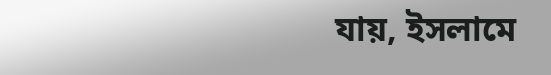যায়, ইসলামে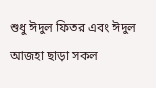শুধু ঈদুল ফিতর এবং ঈদুল আজহা ছাড়া সকল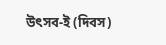উৎসব-ই (দিবস)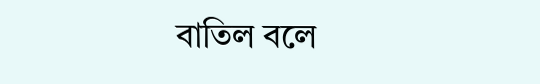বাতিল বলে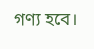গণ্য হবে।